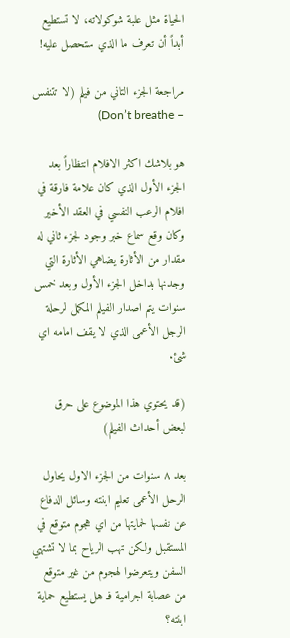الحياة مثل علبة شوكولاته، لا تستطيع أبداً أن تعرف ما الذي ستحصل عليه!

مراجعة الجزء التاني من فيلم (لا تتنفس – Don’t breathe)

هو بلاشك اكثر الافلام انتظاراً بعد الجزء الأول الذي كان علامة فارقة في افلام الرعب النفسي في العقد الأخير وكان وقع سماع خبر وجود لجزء ثاني له مقدار من الأثارة يضاهي الأثارة التي وجدنها بداخل الجزء الأول وبعد خمس سنوات يتم اصدار الفيلم المكمل لرحلة الرجل الأعمى الذي لا يقف امامه اي شئ.

(قد يحتوي هذا الموضوع على حرق لبعض أحداث الفيلم)

بعد ٨ سنوات من الجزء الاول يحاول الرحل الأعمى تعليم ابنته وسائل الدفاع عن نفسها لحمايتها من اي هجوم متوقع في المستقبل ولكن تهب الرياح بما لا تشتهي السفن ويتعرضوا لهجوم من غير متوقع من عصابة اجرامية فـ هل يستطيع حماية ابنته؟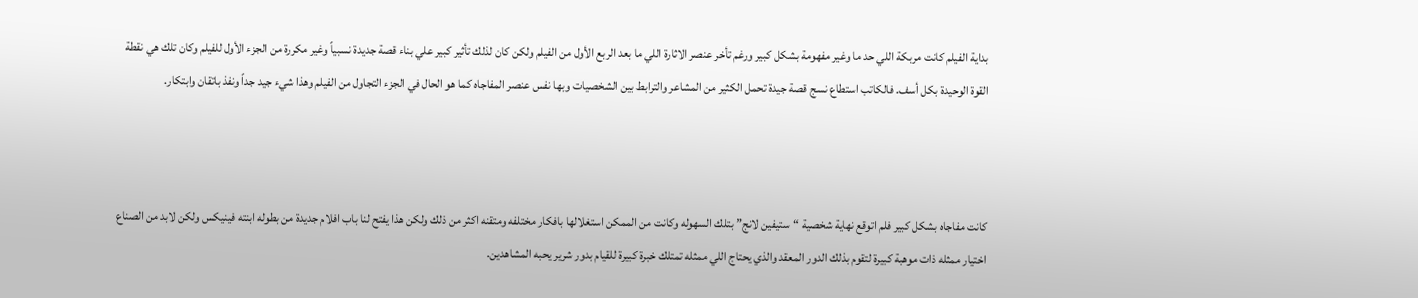بداية الفيلم كانت مربكة اللي حد ما وغير مفهومة بشكل كبير ورغم تأخر عنصر الاثارة اللي ما بعد الربع الأول من الفيلم ولكن كان لذلك تأثير كبير علي بناء قصة جديدة نسبياً وغير مكررة من الجزء الأول للفيلم وكان تلك هي نقطة القوة الوحيدة بكل أسف. فالكاتب استطاع نسج قصة جيدة تحمل الكثير من المشاعر والترابط بين الشخصيات وبها نفس عنصر المفاجاه كما هو الحال في الجزء التجاول من الفيلم وهذا شيء جيد جداً ونفذ باتقان وابتكار.



كانت مفاجاه بشكل كبير فلم اتوقع نهاية شخصية “ستيفين لانج” بتلك السهوله وكانت من الممكن استغلالها بافكار مختلفه ومتقنه اكثر من ذلك ولكن هذا يفتح لنا باب افلام جديدة من بطوله ابنته فينيكس ولكن لابد من الصناع اختيار ممثله ذات موهبة كبيرة لتقوم بذلك الدور المعقد والذي يحتاج اللي ممثله تمتلك خبرة كبيرة للقيام بدور شرير يحبه المشاهدين.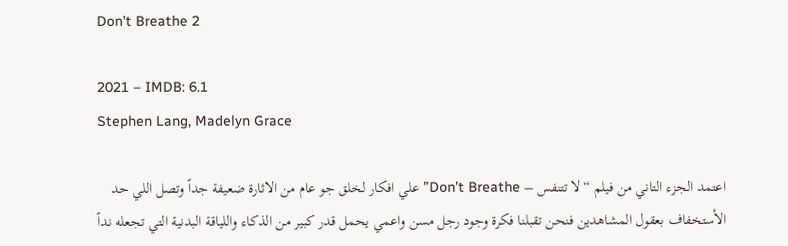Don't Breathe 2

2021 – IMDB: 6.1
Stephen Lang, Madelyn Grace

اعتمد الجزء التاني من فيلم “لا تتنفس – Don’t Breathe” علي افكار لخلق جو عام من الاثارة ضعيفة جداً وتصل اللي حد الأستخفاف بعقول المشاهدين فنحن تقبلنا فكرة وجود رجل مسن واعمي يحمل قدر كبير من الذكاء واللياقة البدنية التي تجعله نداً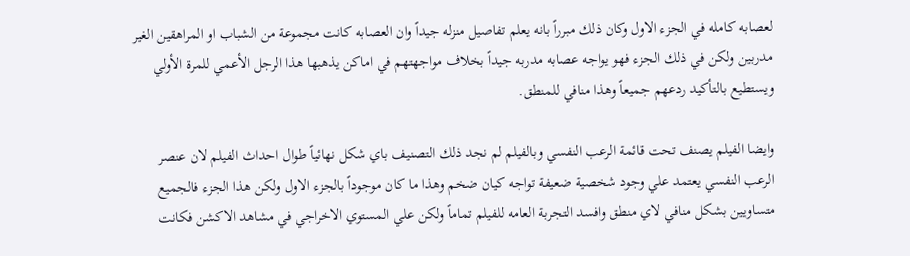لعصابه كامله في الجزء الاول وكان ذلك مبرراً بانه يعلم تفاصيل منزله جيداً وان العصابه كانت مجموعة من الشباب او المراهقين الغير مدربين ولكن في ذلك الجزء فهو يواجه عصابه مدربه جيداً بخلاف مواجهتهم في اماكن يذهبها هذا الرجل الأعمي للمرة الأولي ويستطيع بالتأكيد ردعهم جميعاً وهذا منافي للمنطق.

وايضا الفيلم يصنف تحت قائمة الرعب النفسي وبالفيلم لم نجد ذلك التصنيف باي شكل نهائياً طوال احداث الفيلم لان عنصر الرعب النفسي يعتمد علي وجود شخصية ضعيفة تواجه كيان ضخم وهذا ما كان موجوداً بالجزء الاول ولكن هذا الجزء فالجميع متساويين بشكل منافي لاي منطق وافسد التجربة العامه للفيلم تماماً ولكن علي المستوي الاخراجي في مشاهد الاكشن فكانت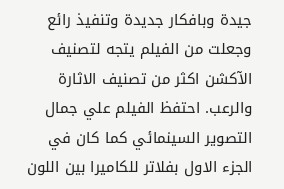جيدة وبافكار جديدة وتنفيذ رائع وجعلت من الفيلم يتجه لتصنيف الآكشن اكثر من تصنيف الاثارة والرعب. احتفظ الفيلم علي جمال التصوير السينمائي كما كان في الجزء الاول بفلاتر للكاميرا بين اللون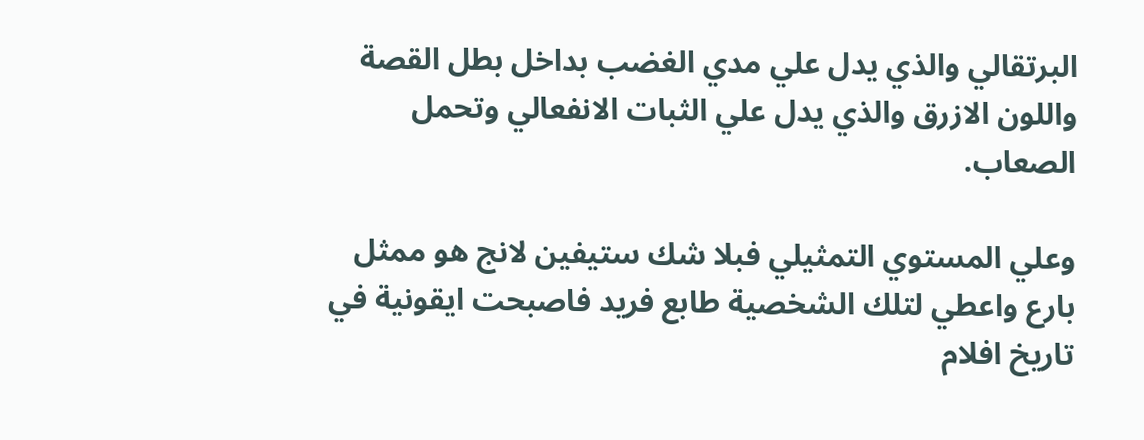البرتقالي والذي يدل علي مدي الغضب بداخل بطل القصة واللون الازرق والذي يدل علي الثبات الانفعالي وتحمل الصعاب.

وعلي المستوي التمثيلي فبلا شك ستيفين لانج هو ممثل بارع واعطي لتلك الشخصية طابع فريد فاصبحت ايقونية في تاريخ افلام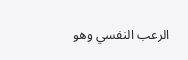الرعب النفسي وهو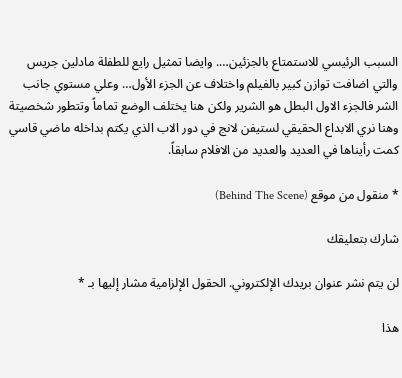السبب الرئيسي للاستمتاع بالجزئين…. وايضا تمثيل رايع للطفلة مادلين جريس والتي اضافت توازن كبير بالفيلم واختلاف عن الجزء الأول… وعلي مستوي جانب الشر فالجزء الاول البطل هو الشرير ولكن هنا يختلف الوضع تماماً وتتطور شخصيتة وهنا نري الابداع الحقيقي لستيفن لانج في دور الاب الذي يكتم بداخله ماضي قاسي كمت رأيناها في العديد والعديد من الافلام سابقاً.

* منقول من موقع (Behind The Scene)

شارك بتعليقك

لن يتم نشر عنوان بريدك الإلكتروني. الحقول الإلزامية مشار إليها بـ *

هذا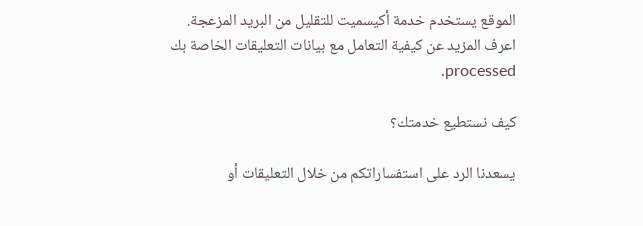الموقع يستخدم خدمة أكيسميت للتقليل من البريد المزعجة. اعرف المزيد عن كيفية التعامل مع بيانات التعليقات الخاصة بك processed.

كيف نستطيع خدمتك؟

يسعدنا الرد على استفساراتكم من خلال التعليقات أو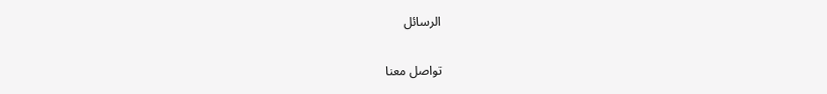الرسائل

تواصل معنا